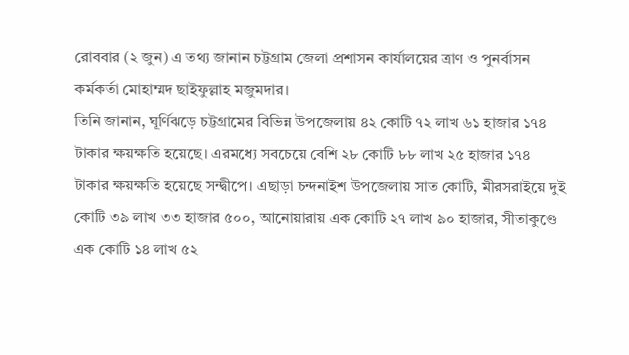রোববার (২ জুন) এ তথ্য জানান চট্টগ্রাম জেলা প্রশাসন কার্যালয়ের ত্রাণ ও পুনর্বাসন কর্মকর্তা মোহাম্মদ ছাইফুল্লাহ মজুমদার।
তিনি জানান, ঘূর্ণিঝড়ে চট্টগ্রামের বিভিন্ন উপজেলায় ৪২ কোটি ৭২ লাখ ৬১ হাজার ১৭৪ টাকার ক্ষয়ক্ষতি হয়েছে। এরমধ্যে সবচেয়ে বেশি ২৮ কোটি ৮৮ লাখ ২৫ হাজার ১৭৪ টাকার ক্ষয়ক্ষতি হয়েছে সন্দ্বীপে। এছাড়া চন্দনাইশ উপজেলায় সাত কোটি, মীরসরাইয়ে দুই কোটি ৩৯ লাখ ৩৩ হাজার ৫০০, আনোয়ারায় এক কোটি ২৭ লাখ ৯০ হাজার, সীতাকুণ্ডে এক কোটি ১৪ লাখ ৫২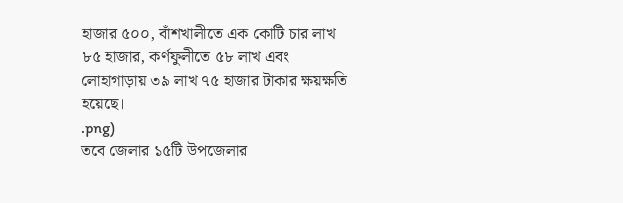হাজার ৫০০, বাঁশখালীতে এক কোটি চার লাখ ৮৫ হাজার, কর্ণফুলীতে ৫৮ লাখ এবং লোহাগাড়ায় ৩৯ লাখ ৭৫ হাজার টাকার ক্ষয়ক্ষতি হয়েছে।
.png)
তবে জেলার ১৫টি উপজেলার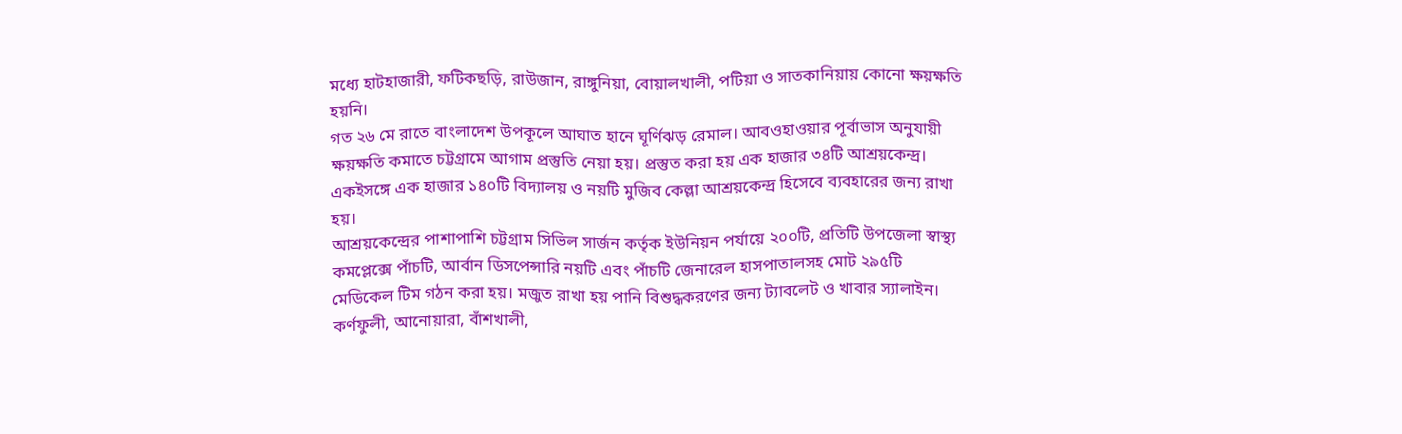মধ্যে হাটহাজারী, ফটিকছড়ি, রাউজান, রাঙ্গুনিয়া, বোয়ালখালী, পটিয়া ও সাতকানিয়ায় কোনো ক্ষয়ক্ষতি হয়নি।
গত ২৬ মে রাতে বাংলাদেশ উপকূলে আঘাত হানে ঘূর্ণিঝড় রেমাল। আবওহাওয়ার পূর্বাভাস অনুযায়ী ক্ষয়ক্ষতি কমাতে চট্টগ্রামে আগাম প্রস্তুতি নেয়া হয়। প্রস্তুত করা হয় এক হাজার ৩৪টি আশ্রয়কেন্দ্র। একইসঙ্গে এক হাজার ১৪০টি বিদ্যালয় ও নয়টি মুজিব কেল্লা আশ্রয়কেন্দ্র হিসেবে ব্যবহারের জন্য রাখা হয়।
আশ্রয়কেন্দ্রের পাশাপাশি চট্টগ্রাম সিভিল সার্জন কর্তৃক ইউনিয়ন পর্যায়ে ২০০টি, প্রতিটি উপজেলা স্বাস্থ্য কমপ্লেক্সে পাঁচটি, আর্বান ডিসপেন্সারি নয়টি এবং পাঁচটি জেনারেল হাসপাতালসহ মোট ২৯৫টি মেডিকেল টিম গঠন করা হয়। মজুত রাখা হয় পানি বিশুদ্ধকরণের জন্য ট্যাবলেট ও খাবার স্যালাইন।
কর্ণফুলী, আনোয়ারা, বাঁশখালী,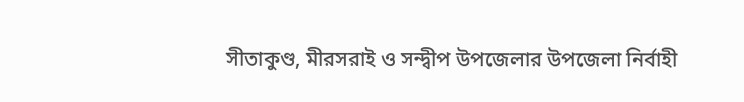সীতাকুণ্ড, মীরসরাই ও সন্দ্বীপ উপজেলার উপজেলা নির্বাহী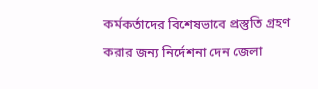কর্মকর্তাদের বিশেষভাবে প্রস্তুতি গ্রহণ করার জন্য নির্দেশনা দেন জেলা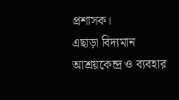প্রশাসক।
এছাড়া বিদ্যমান আশ্রয়কেন্দ্র ও ব্যবহার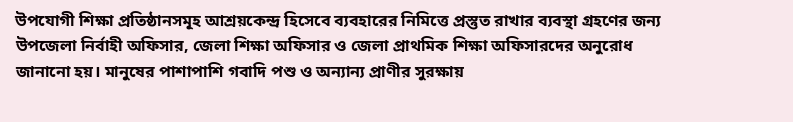উপযোগী শিক্ষা প্রতিষ্ঠানসমূহ আশ্রয়কেন্দ্র হিসেবে ব্যবহারের নিমিত্তে প্রস্তুত রাখার ব্যবস্থা গ্রহণের জন্য উপজেলা নির্বাহী অফিসার, জেলা শিক্ষা অফিসার ও জেলা প্রাথমিক শিক্ষা অফিসারদের অনুরোধ জানানো হয়। মানুষের পাশাপাশি গবাদি পশু ও অন্যান্য প্রাণীর সুরক্ষায়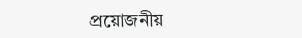প্রয়োজনীয়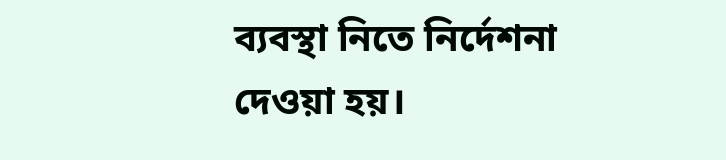ব্যবস্থা নিতে নির্দেশনা দেওয়া হয়।